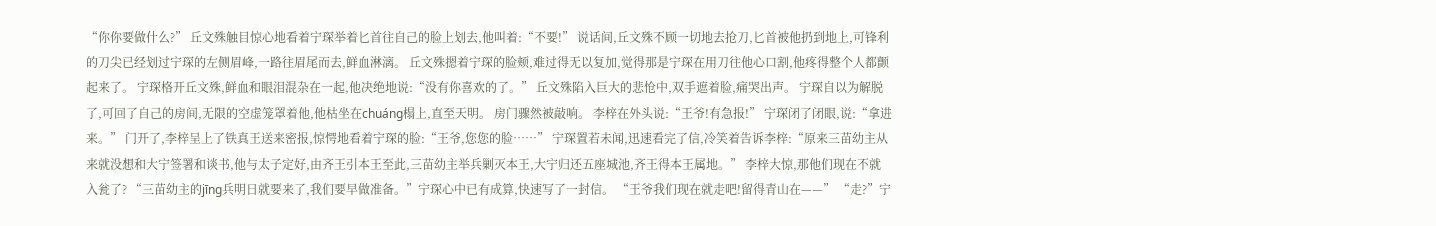“你你要做什么?” 丘文殊触目惊心地看着宁琛举着匕首往自己的脸上划去,他叫着:“不要!” 说话间,丘文殊不顾一切地去抢刀,匕首被他扔到地上,可锋利的刀尖已经划过宁琛的左侧眉峰,一路往眉尾而去,鲜血淋漓。 丘文殊摁着宁琛的脸颊,难过得无以复加,觉得那是宁琛在用刀往他心口割,他疼得整个人都颤起来了。 宁琛格开丘文殊,鲜血和眼泪混杂在一起,他决绝地说:“没有你喜欢的了。” 丘文殊陷入巨大的悲怆中,双手遮着脸,痛哭出声。 宁琛自以为解脱了,可回了自己的房间,无限的空虚笼罩着他,他枯坐在chuáng榻上,直至天明。 房门骤然被敲响。 李梓在外头说:“王爷!有急报!” 宁琛闭了闭眼,说:“拿进来。” 门开了,李梓呈上了铁真王送来密报,惊愕地看着宁琛的脸:“王爷,您您的脸……” 宁琛置若未闻,迅速看完了信,冷笑着告诉李梓:“原来三苗幼主从来就没想和大宁签署和谈书,他与太子定好,由齐王引本王至此,三苗幼主举兵剿灭本王,大宁归还五座城池,齐王得本王属地。” 李梓大惊,那他们现在不就入瓮了? “三苗幼主的jīng兵明日就要来了,我们要早做准备。”宁琛心中已有成算,快速写了一封信。 “王爷我们现在就走吧!留得青山在——” “走?”宁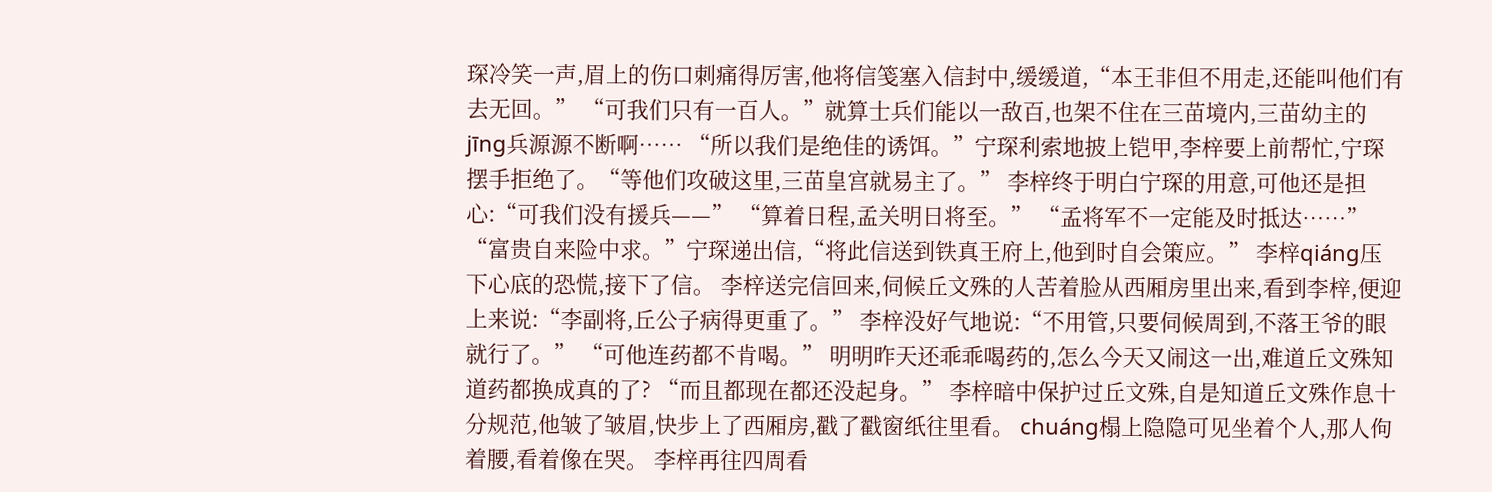琛冷笑一声,眉上的伤口刺痛得厉害,他将信笺塞入信封中,缓缓道,“本王非但不用走,还能叫他们有去无回。” “可我们只有一百人。”就算士兵们能以一敌百,也架不住在三苗境内,三苗幼主的jīng兵源源不断啊…… “所以我们是绝佳的诱饵。”宁琛利索地披上铠甲,李梓要上前帮忙,宁琛摆手拒绝了。“等他们攻破这里,三苗皇宫就易主了。” 李梓终于明白宁琛的用意,可他还是担心:“可我们没有援兵——” “算着日程,孟关明日将至。” “孟将军不一定能及时抵达……” “富贵自来险中求。”宁琛递出信,“将此信送到铁真王府上,他到时自会策应。” 李梓qiáng压下心底的恐慌,接下了信。 李梓送完信回来,伺候丘文殊的人苦着脸从西厢房里出来,看到李梓,便迎上来说:“李副将,丘公子病得更重了。” 李梓没好气地说:“不用管,只要伺候周到,不落王爷的眼就行了。” “可他连药都不肯喝。” 明明昨天还乖乖喝药的,怎么今天又闹这一出,难道丘文殊知道药都换成真的了? “而且都现在都还没起身。” 李梓暗中保护过丘文殊,自是知道丘文殊作息十分规范,他皱了皱眉,快步上了西厢房,戳了戳窗纸往里看。 chuáng榻上隐隐可见坐着个人,那人佝着腰,看着像在哭。 李梓再往四周看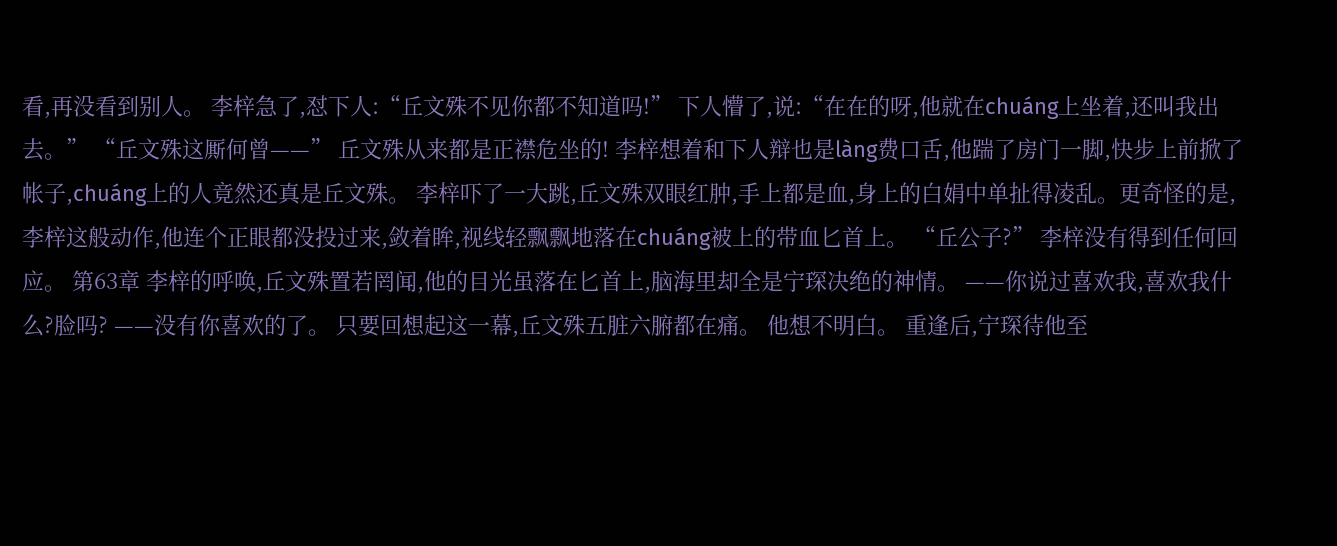看,再没看到别人。 李梓急了,怼下人:“丘文殊不见你都不知道吗!” 下人懵了,说:“在在的呀,他就在chuáng上坐着,还叫我出去。” “丘文殊这厮何曾——” 丘文殊从来都是正襟危坐的! 李梓想着和下人辩也是làng费口舌,他踹了房门一脚,快步上前掀了帐子,chuáng上的人竟然还真是丘文殊。 李梓吓了一大跳,丘文殊双眼红肿,手上都是血,身上的白娟中单扯得凌乱。更奇怪的是,李梓这般动作,他连个正眼都没投过来,敛着眸,视线轻飘飘地落在chuáng被上的带血匕首上。 “丘公子?” 李梓没有得到任何回应。 第63章 李梓的呼唤,丘文殊置若罔闻,他的目光虽落在匕首上,脑海里却全是宁琛决绝的神情。 ——你说过喜欢我,喜欢我什么?脸吗? ——没有你喜欢的了。 只要回想起这一幕,丘文殊五脏六腑都在痛。 他想不明白。 重逢后,宁琛待他至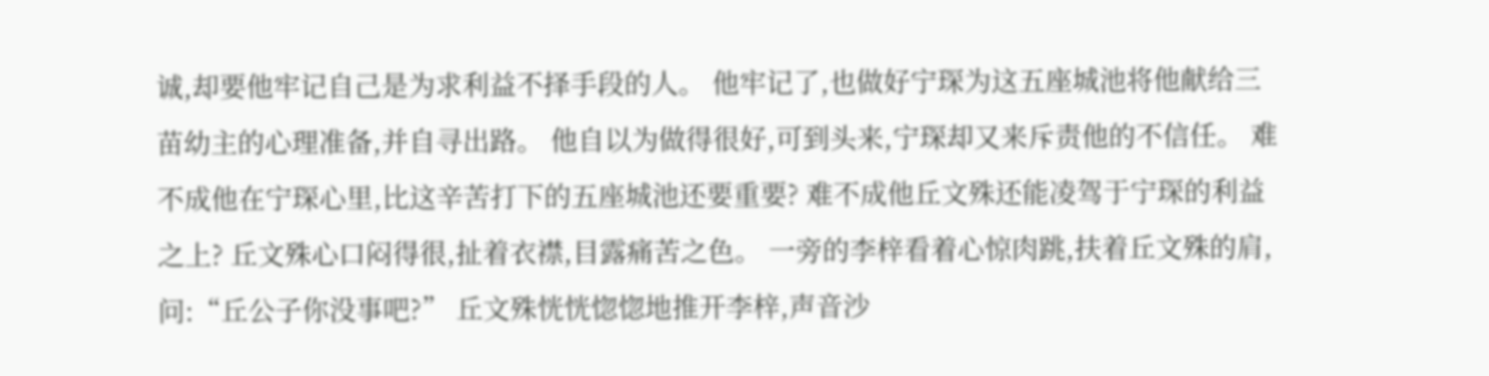诚,却要他牢记自己是为求利益不择手段的人。 他牢记了,也做好宁琛为这五座城池将他献给三苗幼主的心理准备,并自寻出路。 他自以为做得很好,可到头来,宁琛却又来斥责他的不信任。 难不成他在宁琛心里,比这辛苦打下的五座城池还要重要? 难不成他丘文殊还能凌驾于宁琛的利益之上? 丘文殊心口闷得很,扯着衣襟,目露痛苦之色。 一旁的李梓看着心惊肉跳,扶着丘文殊的肩,问:“丘公子你没事吧?” 丘文殊恍恍惚惚地推开李梓,声音沙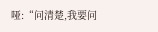哑:“问清楚,我要问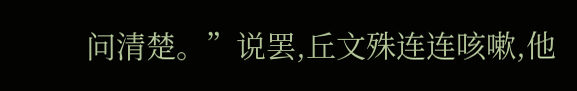问清楚。”说罢,丘文殊连连咳嗽,他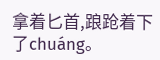拿着匕首,踉跄着下了chuáng。